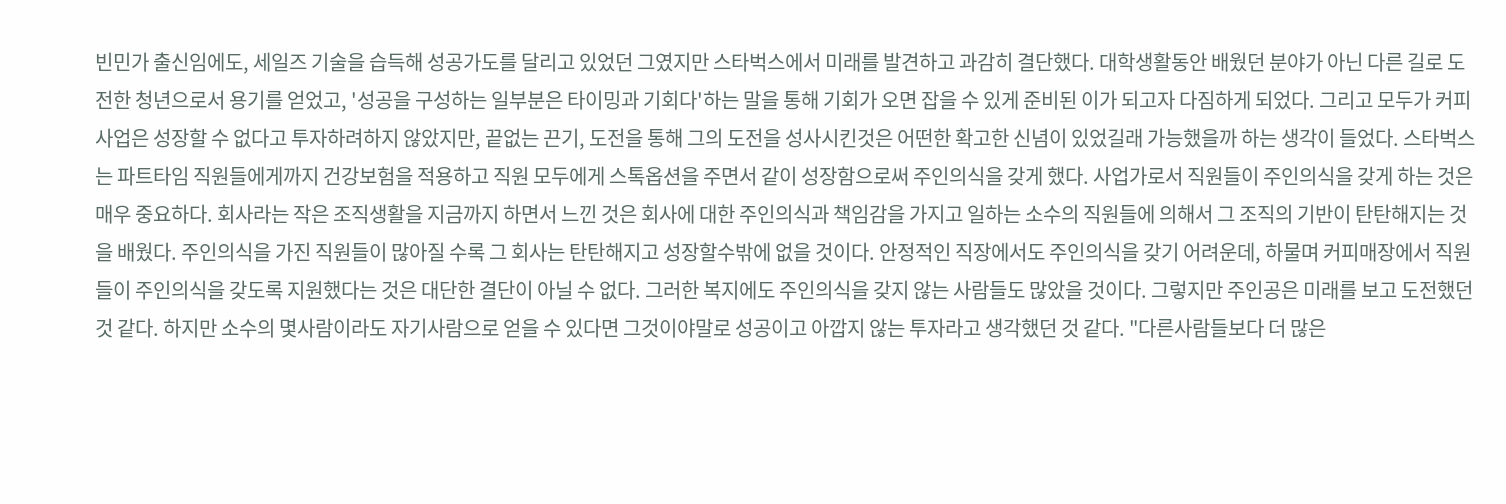빈민가 출신임에도, 세일즈 기술을 습득해 성공가도를 달리고 있었던 그였지만 스타벅스에서 미래를 발견하고 과감히 결단했다. 대학생활동안 배웠던 분야가 아닌 다른 길로 도전한 청년으로서 용기를 얻었고, '성공을 구성하는 일부분은 타이밍과 기회다'하는 말을 통해 기회가 오면 잡을 수 있게 준비된 이가 되고자 다짐하게 되었다. 그리고 모두가 커피사업은 성장할 수 없다고 투자하려하지 않았지만, 끝없는 끈기, 도전을 통해 그의 도전을 성사시킨것은 어떤한 확고한 신념이 있었길래 가능했을까 하는 생각이 들었다. 스타벅스는 파트타임 직원들에게까지 건강보험을 적용하고 직원 모두에게 스톡옵션을 주면서 같이 성장함으로써 주인의식을 갖게 했다. 사업가로서 직원들이 주인의식을 갖게 하는 것은 매우 중요하다. 회사라는 작은 조직생활을 지금까지 하면서 느낀 것은 회사에 대한 주인의식과 책임감을 가지고 일하는 소수의 직원들에 의해서 그 조직의 기반이 탄탄해지는 것을 배웠다. 주인의식을 가진 직원들이 많아질 수록 그 회사는 탄탄해지고 성장할수밖에 없을 것이다. 안정적인 직장에서도 주인의식을 갖기 어려운데, 하물며 커피매장에서 직원들이 주인의식을 갖도록 지원했다는 것은 대단한 결단이 아닐 수 없다. 그러한 복지에도 주인의식을 갖지 않는 사람들도 많았을 것이다. 그렇지만 주인공은 미래를 보고 도전했던 것 같다. 하지만 소수의 몇사람이라도 자기사람으로 얻을 수 있다면 그것이야말로 성공이고 아깝지 않는 투자라고 생각했던 것 같다. "다른사람들보다 더 많은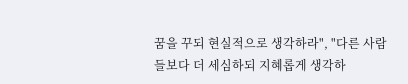꿈을 꾸되 현실적으로 생각하라", "다른 사람들보다 더 세심하되 지혜롭게 생각하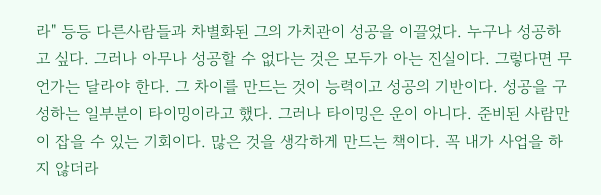라" 등등 다른사람들과 차별화된 그의 가치관이 성공을 이끌었다. 누구나 성공하고 싶다. 그러나 아무나 성공할 수 없다는 것은 모두가 아는 진실이다. 그렇다면 무언가는 달라야 한다. 그 차이를 만드는 것이 능력이고 성공의 기반이다. 성공을 구성하는 일부분이 타이밍이라고 했다. 그러나 타이밍은 운이 아니다. 준비된 사람만이 잡을 수 있는 기회이다. 많은 것을 생각하게 만드는 책이다. 꼭 내가 사업을 하지 않더라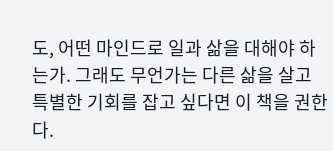도, 어떤 마인드로 일과 삶을 대해야 하는가. 그래도 무언가는 다른 삶을 살고 특별한 기회를 잡고 싶다면 이 책을 권한다.